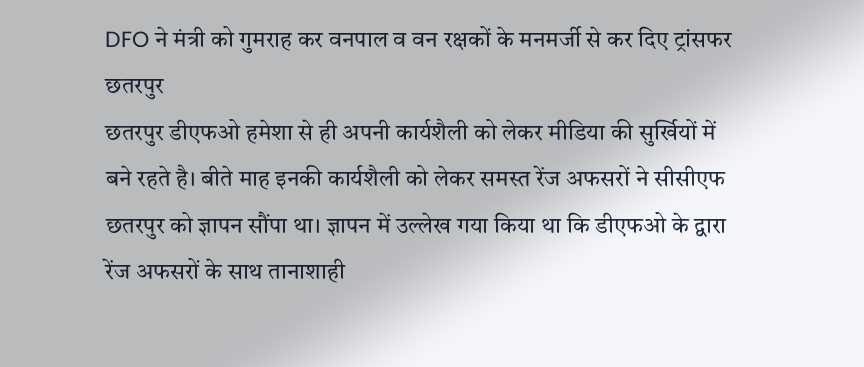DFO ने मंत्री को गुमराह कर वनपाल व वन रक्षकों के मनमर्जी से कर दिए ट्रांसफर
छतरपुर
छतरपुर डीएफओ हमेशा से ही अपनी कार्यशैली को लेकर मीडिया की सुर्खियों में बने रहते है। बीते माह इनकी कार्यशैली को लेकर समस्त रेंज अफसरों ने सीसीएफ छतरपुर को ज्ञापन सौंपा था। ज्ञापन में उल्लेख गया किया था कि डीएफओ के द्वारा रेंज अफसरों के साथ तानाशाही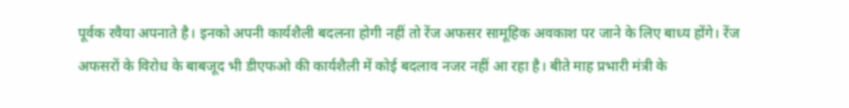पूर्वक रवैया अपनाते है। इनको अपनी कार्यशैली बदलना होगी नहीं तो रेंज अफसर सामूहिक अवकाश पर जाने के लिए बाध्य होंगे। रेंज अफसरों के विरोध के बाबजूद भी डीएफओ की कार्यशैली में कोई बदलाव नजर नहीं आ रहा है। बीते माह प्रभारी मंत्री के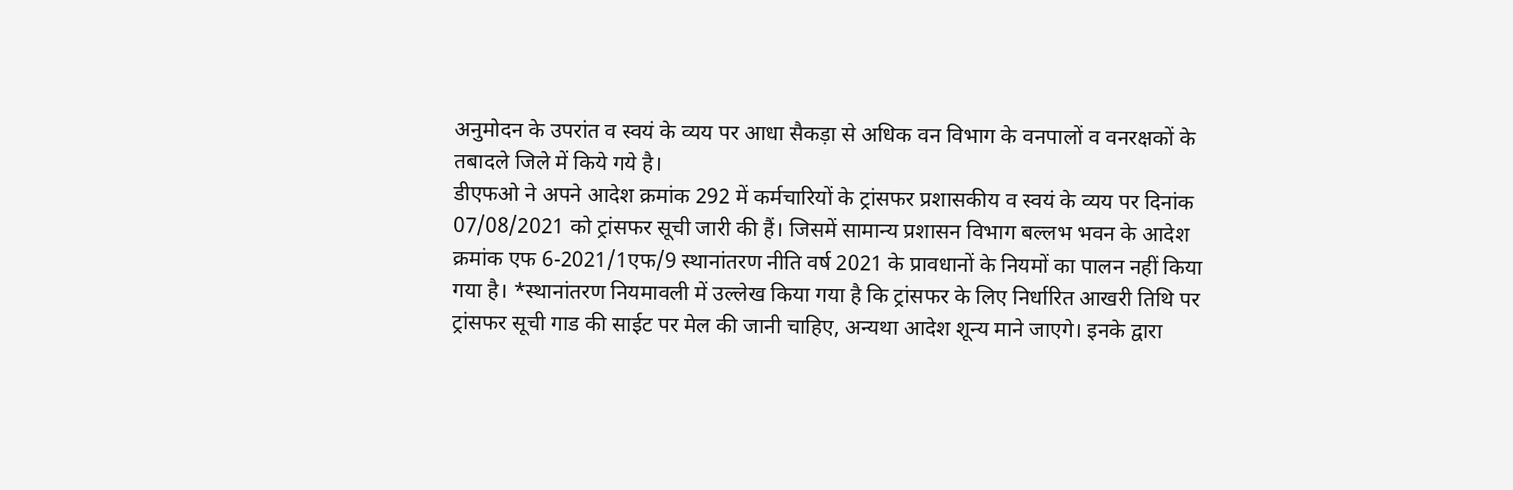अनुमोदन के उपरांत व स्वयं के व्यय पर आधा सैकड़ा से अधिक वन विभाग के वनपालों व वनरक्षकों के तबादले जिले में किये गये है।
डीएफओ ने अपने आदेश क्रमांक 292 में कर्मचारियों के ट्रांसफर प्रशासकीय व स्वयं के व्यय पर दिनांक 07/08/2021 को ट्रांसफर सूची जारी की हैं। जिसमें सामान्य प्रशासन विभाग बल्लभ भवन के आदेश क्रमांक एफ 6-2021/1एफ/9 स्थानांतरण नीति वर्ष 2021 के प्रावधानों के नियमों का पालन नहीं किया गया है। *स्थानांतरण नियमावली में उल्लेख किया गया है कि ट्रांसफर के लिए निर्धारित आखरी तिथि पर ट्रांसफर सूची गाड की साईट पर मेल की जानी चाहिए, अन्यथा आदेश शून्य माने जाएगे। इनके द्वारा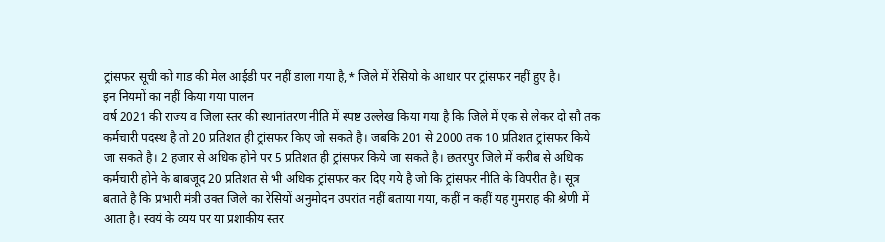ट्रांसफर सूची को गाड की मेल आईडी पर नहीं डाला गया है,* जिले में रेसियो के आधार पर ट्रांसफर नहीं हुए है।
इन नियमों का नहीं किया गया पालन
वर्ष 2021 की राज्य व जिला स्तर की स्थानांतरण नीति में स्पष्ट उल्लेख किया गया है कि जिले में एक से लेकर दो सौ तक कर्मचारी पदस्थ है तो 20 प्रतिशत ही ट्रांसफर किए जो सकते है। जबकि 201 से 2000 तक 10 प्रतिशत ट्रांसफर किये जा सकते है। 2 हजार से अधिक होने पर 5 प्रतिशत ही ट्रांसफर किये जा सकते है। छतरपुर जिले में करीब से अधिक कर्मचारी होने के बाबजूद 20 प्रतिशत से भी अधिक ट्रांसफर कर दिए गये है जो कि ट्रांसफर नीति के विपरीत है। सूत्र बताते है कि प्रभारी मंत्री उक्त जिले का रेसियों अनुमोदन उपरांत नहीं बताया गया, कहीं न कहीं यह गुमराह की श्रेणी में आता है। स्वयं के व्यय पर या प्रशाकीय स्तर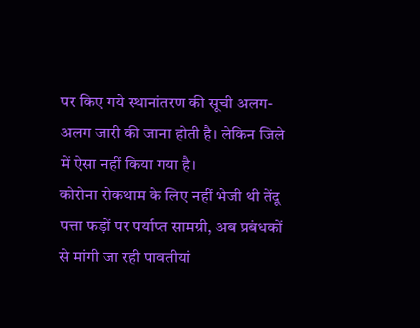पर किए गये स्थानांतरण की सूची अलग-अलग जारी की जाना होती है। लेकिन जिले में ऐसा नहीं किया गया है।
कोरोना रोकथाम के लिए नहीं भेजी थी तेंदू पत्ता फड़ों पर पर्याप्त सामग्री, अब प्रबंधकों से मांगी जा रही पावतीयां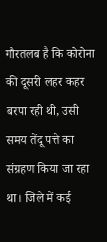गौरतलब है कि कोरोना की दूसरी लहर कहर बरपा रही थी, उसी समय तेंदू पत्ते का संग्रहण किया जा रहा था। जिले में कई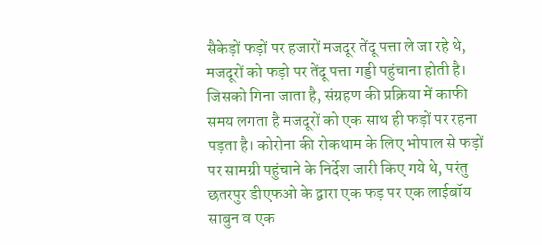सैकेड़ों फड़ों पर हजारों मजदूर तेंदू पत्ता ले जा रहे थे, मजदूरों को फड़ो पर तेंदू पत्ता गड्डी पहुंचाना होती है। जिसको गिना जाता है, संग्रहण की प्रक्रिया में काफी समय लगता है मजदूरों को एक साथ ही फड़ों पर रहना पड़ता है। कोरोना की रोकथाम के लिए भोपाल से फड़ों पर सामग्री पहुंचाने के निर्देश जारी किए गये थे, परंतु छतरपुर डीएफओ के द्वारा एक फड़ पर एक लाईबॉय साबुन व एक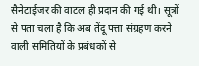सैनेटाईजर की वाटल ही प्रदान की गई थी। सूत्रों से पता चला है कि अब तेंदू पत्ता संग्रहण करने वाली समितियों के प्रबंधकों से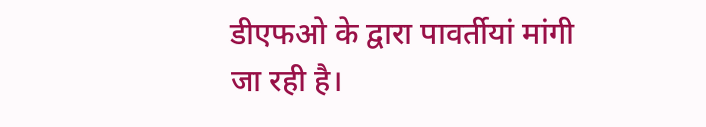डीएफओ के द्वारा पावर्तीयां मांगी जा रही है।